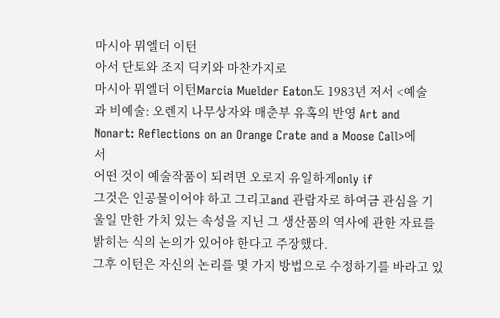마시아 뮈엘더 이턴
아서 단토와 조지 딕키와 마찬가지로
마시아 뮈엘더 이턴Marcia Muelder Eaton도 1983년 저서 <예술
과 비예술: 오렌지 나무상자와 매춘부 유혹의 반영 Art and
Nonart: Reflections on an Orange Crate and a Moose Call>에
서
어떤 것이 예술작품이 되려면 오로지 유일하게only if
그것은 인공물이어야 하고 그리고and 관람자로 하여금 관심을 기
울일 만한 가치 있는 속성을 지닌 그 생산품의 역사에 관한 자료를
밝히는 식의 논의가 있어야 한다고 주장했다.
그후 이턴은 자신의 논리를 몇 가지 방법으로 수정하기를 바라고 있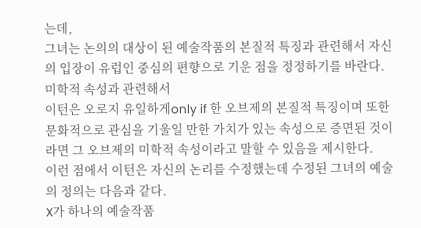는데,
그녀는 논의의 대상이 된 예술작품의 본질적 특징과 관련해서 자신
의 입장이 유럽인 중심의 편향으로 기운 점을 정정하기를 바란다.
미학적 속성과 관련해서
이턴은 오로지 유일하게only if 한 오브제의 본질적 특징이며 또한
문화적으로 관심을 기울일 만한 가치가 있는 속성으로 증면된 것이
라면 그 오브제의 미학적 속성이라고 말할 수 있음을 제시한다.
이런 점에서 이턴은 자신의 논리를 수정했는데 수정된 그녀의 예술
의 정의는 다음과 같다.
X가 하나의 예술작품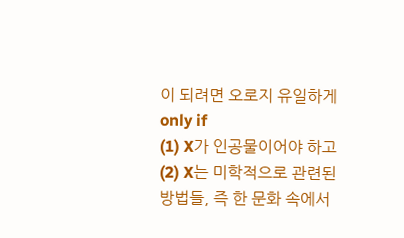이 되려면 오로지 유일하게only if
(1) X가 인공물이어야 하고
(2) X는 미학적으로 관련된 방법들, 즉 한 문화 속에서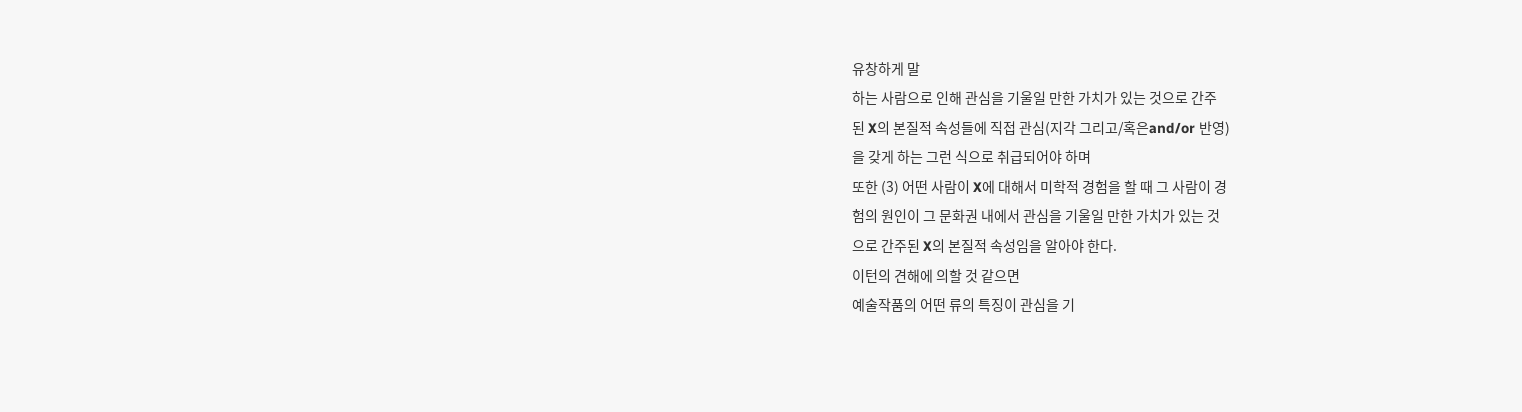유창하게 말
하는 사람으로 인해 관심을 기울일 만한 가치가 있는 것으로 간주
된 X의 본질적 속성들에 직접 관심(지각 그리고/혹은and/or 반영)
을 갖게 하는 그런 식으로 취급되어야 하며
또한 (3) 어떤 사람이 X에 대해서 미학적 경험을 할 때 그 사람이 경
험의 원인이 그 문화권 내에서 관심을 기울일 만한 가치가 있는 것
으로 간주된 X의 본질적 속성임을 알아야 한다.
이턴의 견해에 의할 것 같으면
예술작품의 어떤 류의 특징이 관심을 기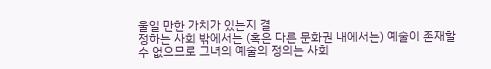울일 만한 가치가 있는지 결
정하는 사회 밖에서는 (혹은 다른 문화권 내에서는) 예술이 존재할
수 없으므로 그녀의 예술의 정의는 사회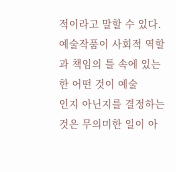적이라고 말할 수 있다.
예술작품이 사회적 역할과 책임의 틀 속에 있는 한 어떤 것이 예술
인지 아닌지를 결정하는 것은 무의미한 일이 아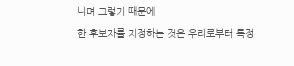니며 그렇기 때문에
한 후보자를 지정하는 것은 우리로부터 특정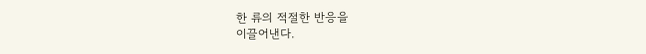한 류의 적절한 반응을
이끌어낸다.